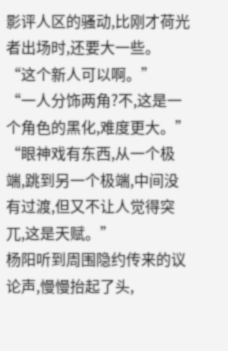影评人区的骚动,比刚才荷光者出场时,还要大一些。
“这个新人可以啊。”
“一人分饰两角?不,这是一个角色的黑化,难度更大。”
“眼神戏有东西,从一个极端,跳到另一个极端,中间没有过渡,但又不让人觉得突兀,这是天赋。”
杨阳听到周围隐约传来的议论声,慢慢抬起了头,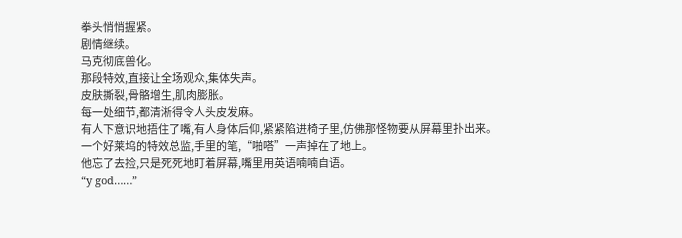拳头悄悄握紧。
剧情继续。
马克彻底兽化。
那段特效,直接让全场观众,集体失声。
皮肤撕裂,骨骼增生,肌肉膨胀。
每一处细节,都清淅得令人头皮发麻。
有人下意识地捂住了嘴,有人身体后仰,紧紧陷进椅子里,仿佛那怪物要从屏幕里扑出来。
一个好莱坞的特效总监,手里的笔,“啪嗒”一声掉在了地上。
他忘了去捡,只是死死地盯着屏幕,嘴里用英语喃喃自语。
“y god……”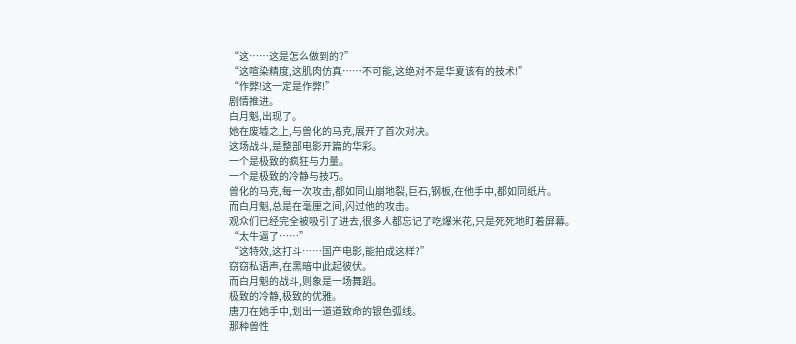“这……这是怎么做到的?”
“这喧染精度,这肌肉仿真……不可能,这绝对不是华夏该有的技术!”
“作弊!这一定是作弊!”
剧情推进。
白月魁,出现了。
她在废墟之上,与兽化的马克,展开了首次对决。
这场战斗,是整部电影开篇的华彩。
一个是极致的疯狂与力量。
一个是极致的冷静与技巧。
兽化的马克,每一次攻击,都如同山崩地裂,巨石,钢板,在他手中,都如同纸片。
而白月魁,总是在毫厘之间,闪过他的攻击。
观众们已经完全被吸引了进去,很多人都忘记了吃爆米花,只是死死地盯着屏幕。
“太牛逼了……”
“这特效,这打斗……国产电影,能拍成这样?”
窃窃私语声,在黑暗中此起彼伏。
而白月魁的战斗,则象是一场舞蹈。
极致的冷静,极致的优雅。
唐刀在她手中,划出一道道致命的银色弧线。
那种兽性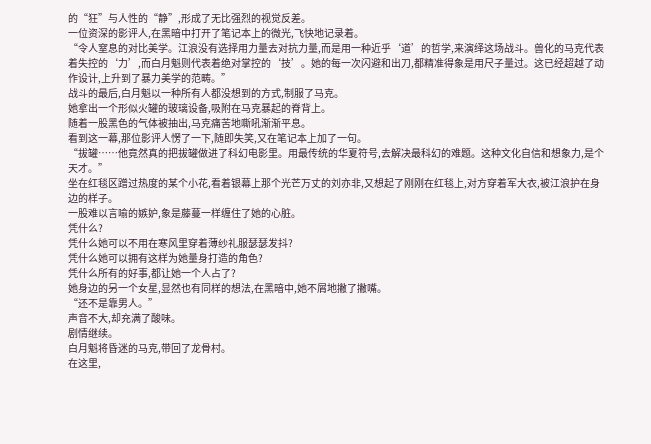的“狂”与人性的“静”,形成了无比强烈的视觉反差。
一位资深的影评人,在黑暗中打开了笔记本上的微光,飞快地记录着。
“令人窒息的对比美学。江浪没有选择用力量去对抗力量,而是用一种近乎‘道’的哲学,来演绎这场战斗。兽化的马克代表着失控的‘力’,而白月魁则代表着绝对掌控的‘技’。她的每一次闪避和出刀,都精准得象是用尺子量过。这已经超越了动作设计,上升到了暴力美学的范畴。”
战斗的最后,白月魁以一种所有人都没想到的方式,制服了马克。
她拿出一个形似火罐的玻璃设备,吸附在马克暴起的脊背上。
随着一股黑色的气体被抽出,马克痛苦地嘶吼渐渐平息。
看到这一幕,那位影评人愣了一下,随即失笑,又在笔记本上加了一句。
“拔罐……他竟然真的把拔罐做进了科幻电影里。用最传统的华夏符号,去解决最科幻的难题。这种文化自信和想象力,是个天才。”
坐在红毯区蹭过热度的某个小花,看着银幕上那个光芒万丈的刘亦非,又想起了刚刚在红毯上,对方穿着军大衣,被江浪护在身边的样子。
一股难以言喻的嫉妒,象是藤蔓一样缠住了她的心脏。
凭什么?
凭什么她可以不用在寒风里穿着薄纱礼服瑟瑟发抖?
凭什么她可以拥有这样为她量身打造的角色?
凭什么所有的好事,都让她一个人占了?
她身边的另一个女星,显然也有同样的想法,在黑暗中,她不屑地撇了撇嘴。
“还不是靠男人。”
声音不大,却充满了酸味。
剧情继续。
白月魁将昏迷的马克,带回了龙骨村。
在这里,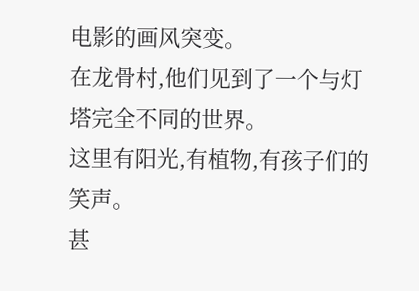电影的画风突变。
在龙骨村,他们见到了一个与灯塔完全不同的世界。
这里有阳光,有植物,有孩子们的笑声。
甚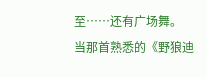至……还有广场舞。
当那首熟悉的《野狼迪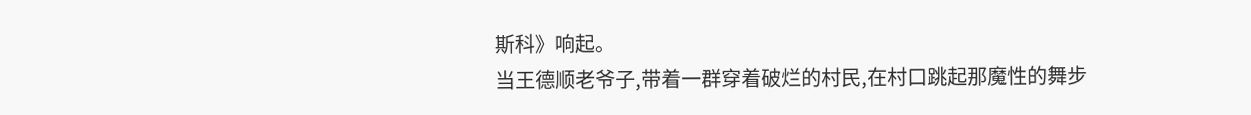斯科》响起。
当王德顺老爷子,带着一群穿着破烂的村民,在村口跳起那魔性的舞步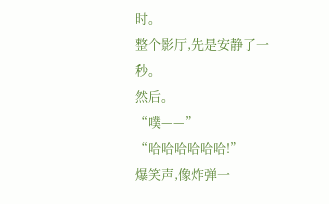时。
整个影厅,先是安静了一秒。
然后。
“噗——”
“哈哈哈哈哈哈!”
爆笑声,像炸弹一